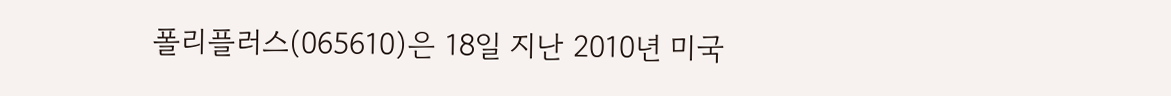폴리플러스(065610)은 18일 지난 2010년 미국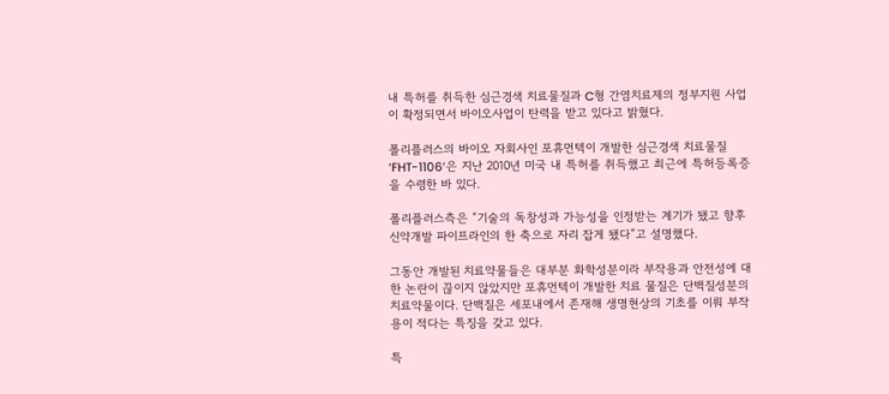내 특허를 취득한 심근경색 치료물질과 C형 간염치료제의 정부지원 사업이 확정되면서 바이오사업이 탄력을 받고 있다고 밝혔다.

폴리플러스의 바이오 자회사인 포휴먼텍이 개발한 심근경색 치료물질 ‘FHT-1106’은 지난 2010년 미국 내 특허를 취득했고 최근에 특허등록증을 수령한 바 있다.

폴리플러스측은 “기술의 독창성과 가능성을 인정받는 계기가 됐고 향후 신약개발 파이프라인의 한 축으로 자리 잡게 됐다”고 설명했다.

그동안 개발된 치료약물들은 대부분 화학성분이라 부작용과 안전성에 대한 논란이 끊이지 않았지만 포휴먼텍이 개발한 치료 물질은 단백질성분의 치료약물이다. 단백질은 세포내에서 존재해 생명현상의 기초를 이뤄 부작용이 적다는 특징을 갖고 있다.

특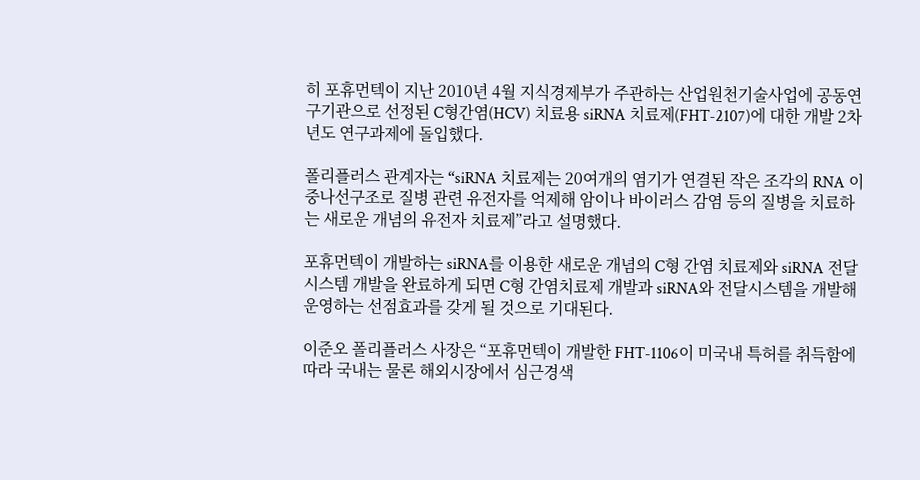히 포휴먼텍이 지난 2010년 4월 지식경제부가 주관하는 산업원천기술사업에 공동연구기관으로 선정된 C형간염(HCV) 치료용 siRNA 치료제(FHT-2107)에 대한 개발 2차 년도 연구과제에 돌입했다.

폴리플러스 관계자는 “siRNA 치료제는 20여개의 염기가 연결된 작은 조각의 RNA 이중나선구조로 질병 관련 유전자를 억제해 암이나 바이러스 감염 등의 질병을 치료하는 새로운 개념의 유전자 치료제”라고 설명했다.

포휴먼텍이 개발하는 siRNA를 이용한 새로운 개념의 C형 간염 치료제와 siRNA 전달시스템 개발을 완료하게 되면 C형 간염치료제 개발과 siRNA와 전달시스템을 개발해 운영하는 선점효과를 갖게 될 것으로 기대된다.

이준오 폴리플러스 사장은 “포휴먼텍이 개발한 FHT-1106이 미국내 특허를 취득함에 따라 국내는 물론 해외시장에서 심근경색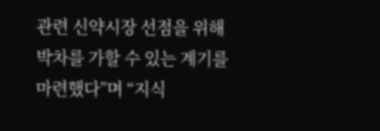관련 신약시장 선점을 위해 박차를 가할 수 있는 계기를 마련했다”며 “지식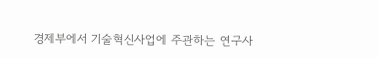경제부에서 기술혁신사업에 주관하는 연구사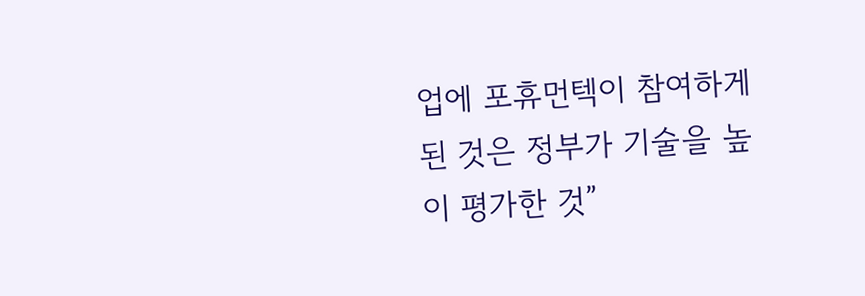업에 포휴먼텍이 참여하게 된 것은 정부가 기술을 높이 평가한 것”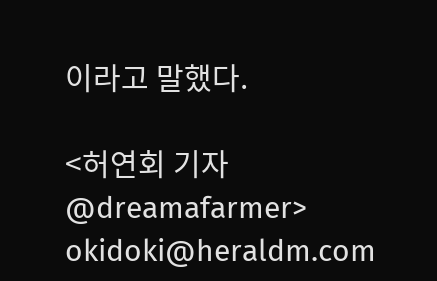이라고 말했다.

<허연회 기자 @dreamafarmer> okidoki@heraldm.com